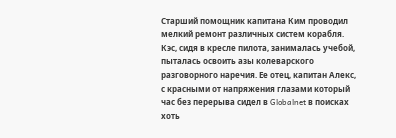Старший помощник капитана Ким проводил мелкий ремонт различных систем корабля. Кэс, сидя в кресле пилота, занималась учебой, пыталась освоить азы колеварского разговорного наречия. Ее отец, капитан Алекс, с красными от напряжения глазами который час без перерыва сидел в Globalnet в поисках хоть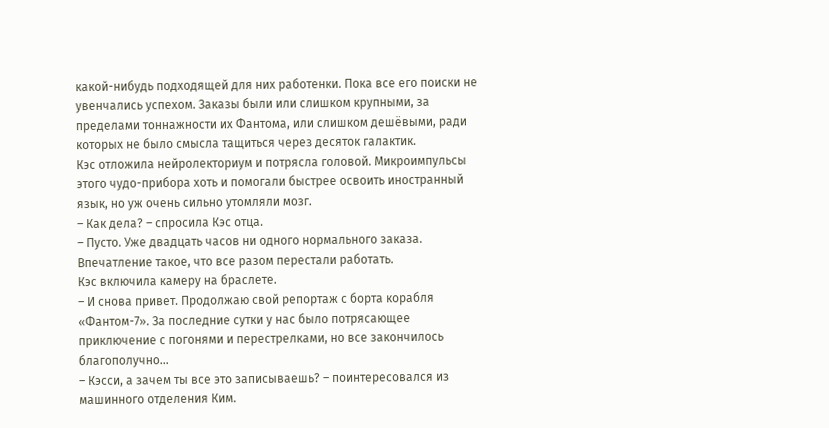какой-нибудь подходящей для них работенки. Пока все его поиски не увенчались успехом. Заказы были или слишком крупными, за пределами тоннажности их Фантома, или слишком дешёвыми, ради которых не было смысла тащиться через десяток галактик.
Кэс отложила нейролекториум и потрясла головой. Микроимпульсы этого чудо-прибора хоть и помогали быстрее освоить иностранный язык, но уж очень сильно утомляли мозг.
– Как дела? – спросила Кэс отца.
– Пусто. Уже двадцать часов ни одного нормального заказа. Впечатление такое, что все разом перестали работать.
Кэс включила камеру на браслете.
– И снова привет. Продолжаю свой репортаж с борта корабля «Фантом-7». За последние сутки у нас было потрясающее приключение с погонями и перестрелками, но все закончилось благополучно…
– Кэсси, а зачем ты все это записываешь? – поинтересовался из машинного отделения Ким.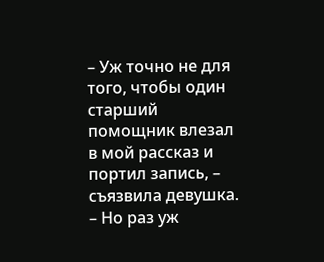– Уж точно не для того, чтобы один старший помощник влезал в мой рассказ и портил запись, – съязвила девушка. – Но раз уж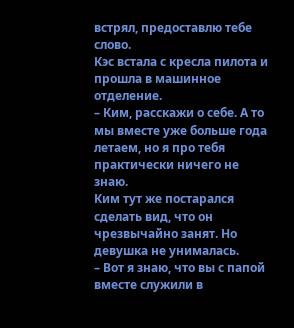встрял, предоставлю тебе слово.
Кэс встала с кресла пилота и прошла в машинное отделение.
– Ким, расскажи о себе. А то мы вместе уже больше года летаем, но я про тебя практически ничего не знаю.
Ким тут же постарался сделать вид, что он чрезвычайно занят. Но девушка не унималась.
– Вот я знаю, что вы с папой вместе служили в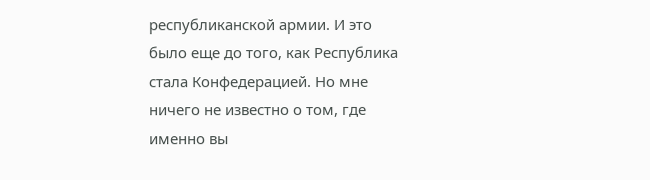республиканской армии. И это было еще до того, как Республика стала Конфедерацией. Но мне ничего не известно о том, где именно вы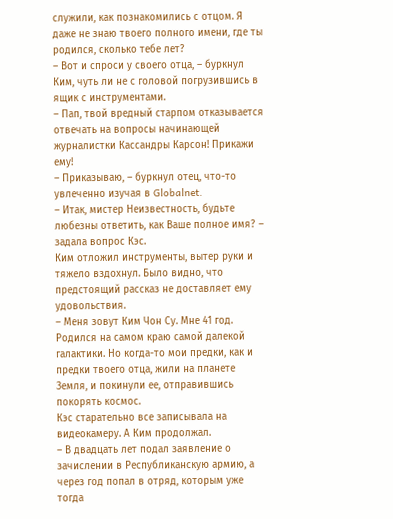служили, как познакомились с отцом. Я даже не знаю твоего полного имени, где ты родился, сколько тебе лет?
– Вот и спроси у своего отца, – буркнул Ким, чуть ли не с головой погрузившись в ящик с инструментами.
– Пап, твой вредный старпом отказывается отвечать на вопросы начинающей журналистки Кассандры Карсон! Прикажи ему!
– Приказываю, – буркнул отец, что-то увлеченно изучая в Globalnet.
– Итак, мистер Неизвестность, будьте любезны ответить, как Ваше полное имя? – задала вопрос Кэс.
Ким отложил инструменты, вытер руки и тяжело вздохнул. Было видно, что предстоящий рассказ не доставляет ему удовольствия.
– Меня зовут Ким Чон Су. Мне 41 год. Родился на самом краю самой далекой галактики. Но когда-то мои предки, как и предки твоего отца, жили на планете Земля, и покинули ее, отправившись покорять космос.
Кэс старательно все записывала на видеокамеру. А Ким продолжал.
– В двадцать лет подал заявление о зачислении в Республиканскую армию, а через год попал в отряд, которым уже тогда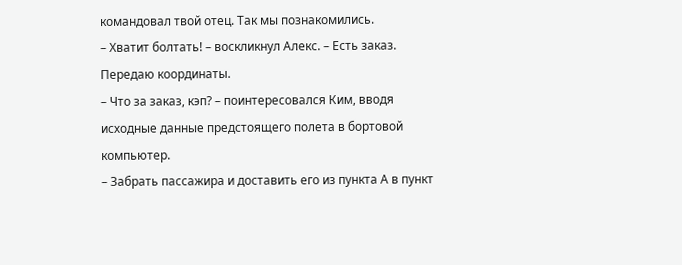командовал твой отец. Так мы познакомились.
– Хватит болтать! – воскликнул Алекс. – Есть заказ. Передаю координаты.
– Что за заказ, кэп? – поинтересовался Ким, вводя исходные данные предстоящего полета в бортовой компьютер.
– Забрать пассажира и доставить его из пункта А в пункт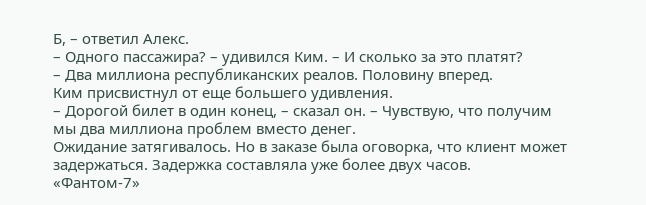Б, – ответил Алекс.
– Одного пассажира? – удивился Ким. – И сколько за это платят?
– Два миллиона республиканских реалов. Половину вперед.
Ким присвистнул от еще большего удивления.
– Дорогой билет в один конец, – сказал он. – Чувствую, что получим мы два миллиона проблем вместо денег.
Ожидание затягивалось. Но в заказе была оговорка, что клиент может задержаться. Задержка составляла уже более двух часов.
«Фантом-7»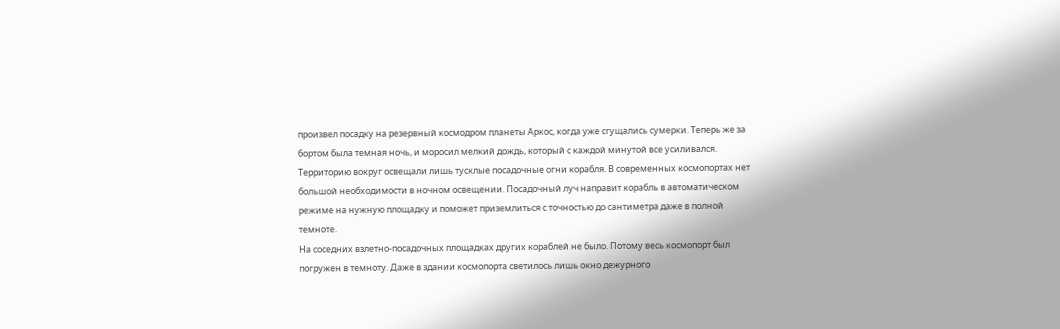произвел посадку на резервный космодром планеты Аркос, когда уже сгущались сумерки. Теперь же за бортом была темная ночь, и моросил мелкий дождь, который с каждой минутой все усиливался.
Территорию вокруг освещали лишь тусклые посадочные огни корабля. В современных космопортах нет большой необходимости в ночном освещении. Посадочный луч направит корабль в автоматическом режиме на нужную площадку и поможет приземлиться с точностью до сантиметра даже в полной темноте.
На соседних взлетно-посадочных площадках других кораблей не было. Потому весь космопорт был погружен в темноту. Даже в здании космопорта светилось лишь окно дежурного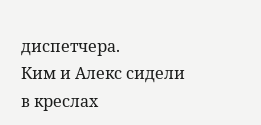диспетчера.
Ким и Алекс сидели в креслах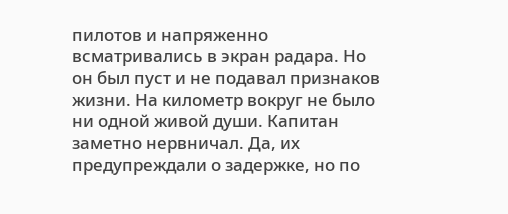пилотов и напряженно всматривались в экран радара. Но он был пуст и не подавал признаков жизни. На километр вокруг не было ни одной живой души. Капитан заметно нервничал. Да, их предупреждали о задержке, но по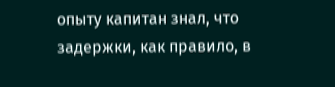опыту капитан знал, что задержки, как правило, в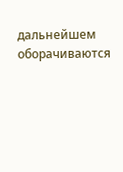дальнейшем оборачиваются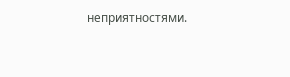неприятностями.